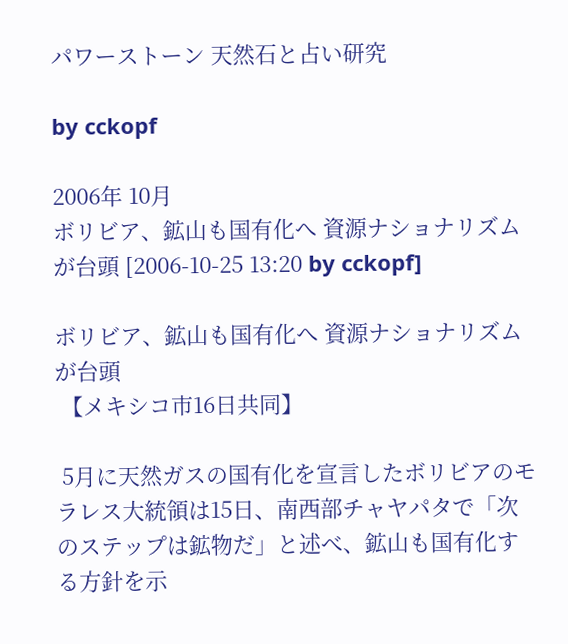パワーストーン 天然石と占い研究

by cckopf

2006年 10月
ボリビア、鉱山も国有化へ 資源ナショナリズムが台頭 [2006-10-25 13:20 by cckopf]

ボリビア、鉱山も国有化へ 資源ナショナリズムが台頭
 【メキシコ市16日共同】

 5月に天然ガスの国有化を宣言したボリビアのモラレス大統領は15日、南西部チャヤパタで「次のステップは鉱物だ」と述べ、鉱山も国有化する方針を示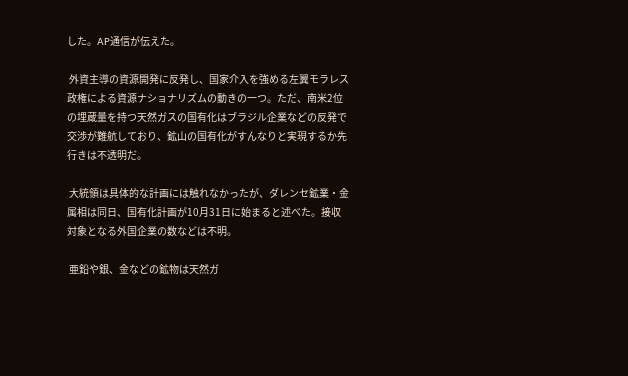した。AP通信が伝えた。

 外資主導の資源開発に反発し、国家介入を強める左翼モラレス政権による資源ナショナリズムの動きの一つ。ただ、南米2位の埋蔵量を持つ天然ガスの国有化はブラジル企業などの反発で交渉が難航しており、鉱山の国有化がすんなりと実現するか先行きは不透明だ。

 大統領は具体的な計画には触れなかったが、ダレンセ鉱業・金属相は同日、国有化計画が10月31日に始まると述べた。接収対象となる外国企業の数などは不明。

 亜鉛や銀、金などの鉱物は天然ガ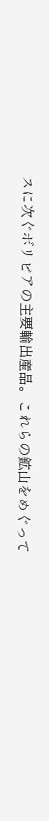スに次ぐボリビアの主要輸出産品。これらの鉱山をめぐって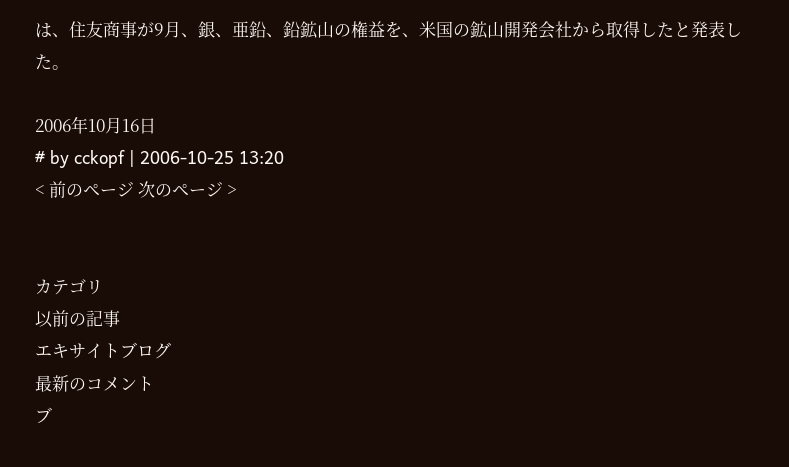は、住友商事が9月、銀、亜鉛、鉛鉱山の権益を、米国の鉱山開発会社から取得したと発表した。

2006年10月16日
# by cckopf | 2006-10-25 13:20
< 前のページ 次のページ >


カテゴリ
以前の記事
エキサイトブログ
最新のコメント
ブ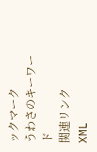ックマーク
うわさのキーワード
関連リンク
XML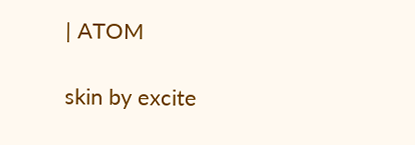| ATOM

skin by excite